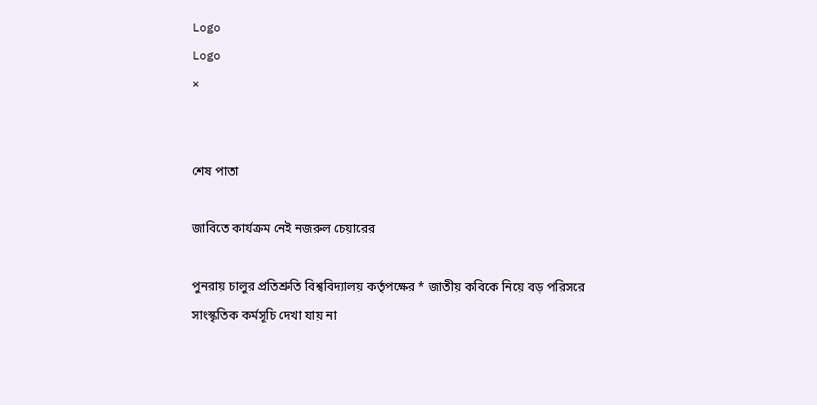Logo
Logo
×


শেষ পাতা

জাবিতে কার্যক্রম নেই নজরুল চেয়ারের

পুনরায় চালুর প্রতিশ্রুতি বিশ্ববিদ্যালয় কর্তৃপক্ষের * জাতীয় কবিকে নিয়ে বড় পরিসরে সাংস্কৃতিক কর্মসূচি দেখা যায় না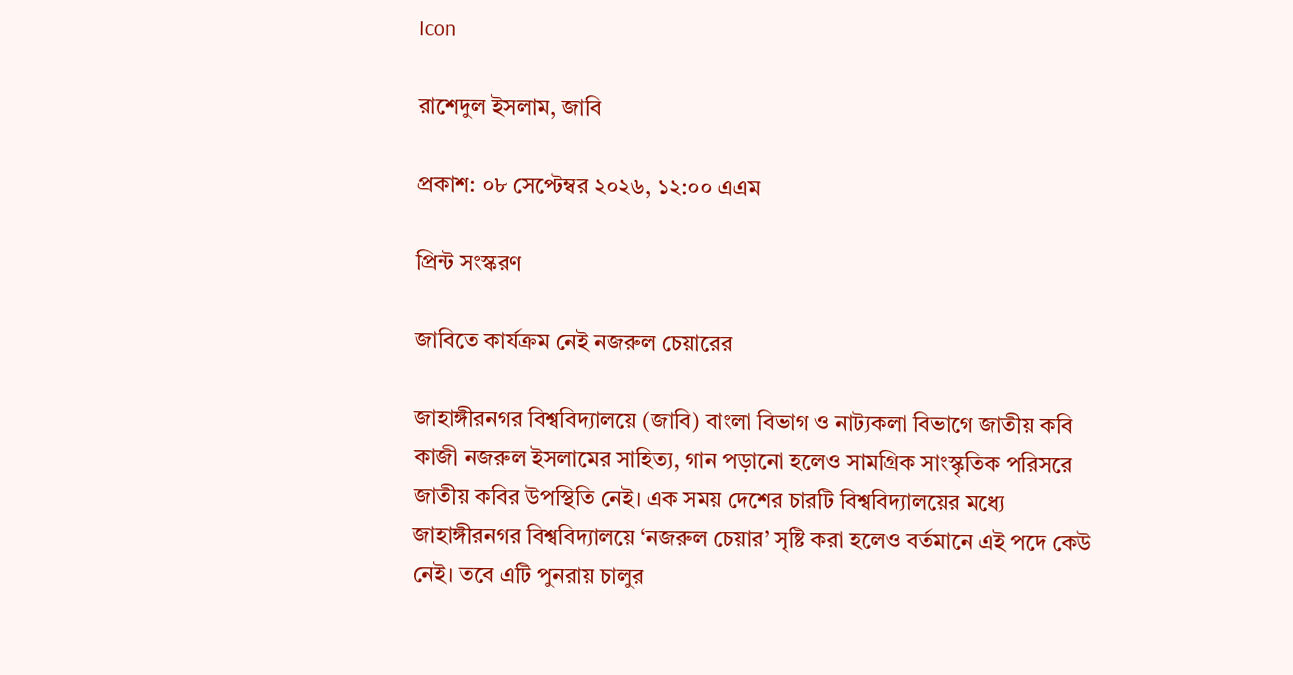Icon

রাশেদুল ইসলাম, জাবি

প্রকাশ: ০৮ সেপ্টেম্বর ২০২৬, ১২:০০ এএম

প্রিন্ট সংস্করণ

জাবিতে কার্যক্রম নেই নজরুল চেয়ারের

জাহাঙ্গীরনগর বিশ্ববিদ্যালয়ে (জাবি) বাংলা বিভাগ ও নাট্যকলা বিভাগে জাতীয় কবি কাজী নজরুল ইসলামের সাহিত্য, গান পড়ানো হলেও সামগ্রিক সাংস্কৃতিক পরিসরে জাতীয় কবির উপস্থিতি নেই। এক সময় দেশের চারটি বিশ্ববিদ্যালয়ের মধ্যে জাহাঙ্গীরনগর বিশ্ববিদ্যালয়ে ‘নজরুল চেয়ার’ সৃষ্টি করা হলেও বর্তমানে এই পদে কেউ নেই। তবে এটি পুনরায় চালুর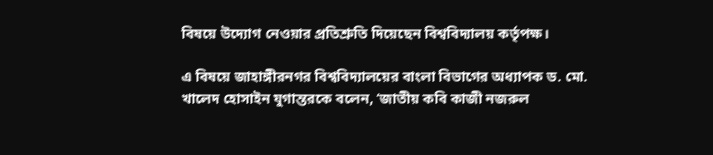বিষয়ে উদ্যোগ নেওয়ার প্রতিশ্রুতি দিয়েছেন বিশ্ববিদ্যালয় কর্তৃপক্ষ।

এ বিষয়ে জাহাঙ্গীরনগর বিশ্ববিদ্যালয়ের বাংলা বিভাগের অধ্যাপক ড. মো. খালেদ হোসাইন যুগান্তরকে বলেন, ‘জাতীয় কবি কাজী নজরুল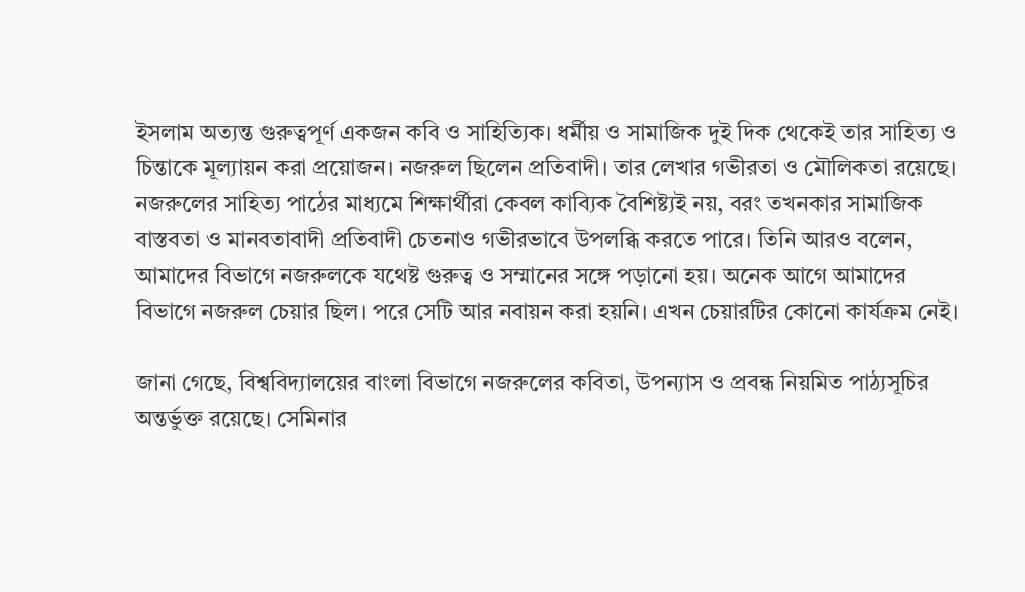ইসলাম অত্যন্ত গুরুত্বপূর্ণ একজন কবি ও সাহিত্যিক। ধর্মীয় ও সামাজিক দুই দিক থেকেই তার সাহিত্য ও চিন্তাকে মূল্যায়ন করা প্রয়োজন। নজরুল ছিলেন প্রতিবাদী। তার লেখার গভীরতা ও মৌলিকতা রয়েছে। নজরুলের সাহিত্য পাঠের মাধ্যমে শিক্ষার্থীরা কেবল কাব্যিক বৈশিষ্ট্যই নয়, বরং তখনকার সামাজিক বাস্তবতা ও মানবতাবাদী প্রতিবাদী চেতনাও গভীরভাবে উপলব্ধি করতে পারে। তিনি আরও বলেন, আমাদের বিভাগে নজরুলকে যথেষ্ট গুরুত্ব ও সম্মানের সঙ্গে পড়ানো হয়। অনেক আগে আমাদের বিভাগে নজরুল চেয়ার ছিল। পরে সেটি আর নবায়ন করা হয়নি। এখন চেয়ারটির কোনো কার্যক্রম নেই।

জানা গেছে, বিশ্ববিদ্যালয়ের বাংলা বিভাগে নজরুলের কবিতা, উপন্যাস ও প্রবন্ধ নিয়মিত পাঠ্যসূচির অন্তর্ভুক্ত রয়েছে। সেমিনার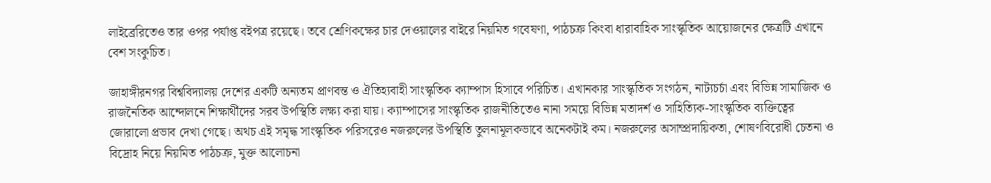লাইব্রেরিতেও তার ওপর পর্যাপ্ত বইপত্র রয়েছে। তবে শ্রেণিকক্ষের চার দেওয়ালের বাইরে নিয়মিত গবেষণা, পাঠচক্র কিংবা ধারাবাহিক সাংস্কৃতিক আয়োজনের ক্ষেত্রটি এখানে বেশ সংকুচিত।

জাহাঙ্গীরনগর বিশ্ববিদ্যালয় দেশের একটি অন্যতম প্রাণবন্ত ও ঐতিহ্যবাহী সাংস্কৃতিক ক্যাম্পাস হিসাবে পরিচিত। এখানকার সাংস্কৃতিক সংগঠন, নাট্যচর্চা এবং বিভিন্ন সামাজিক ও রাজনৈতিক আন্দোলনে শিক্ষার্থীদের সরব উপস্থিতি লক্ষ্য করা যায়। ক্যাম্পাসের সাংস্কৃতিক রাজনীতিতেও নানা সময়ে বিভিন্ন মতাদর্শ ও সাহিত্যিক-সাংস্কৃতিক ব্যক্তিত্বের জোরালো প্রভাব দেখা গেছে। অথচ এই সমৃদ্ধ সাংস্কৃতিক পরিসরেও নজরুলের উপস্থিতি তুলনামূলকভাবে অনেকটাই কম। নজরুলের অসাম্প্রদায়িকতা, শোষণবিরোধী চেতনা ও বিদ্রোহ নিয়ে নিয়মিত পাঠচক্র, মুক্ত আলোচনা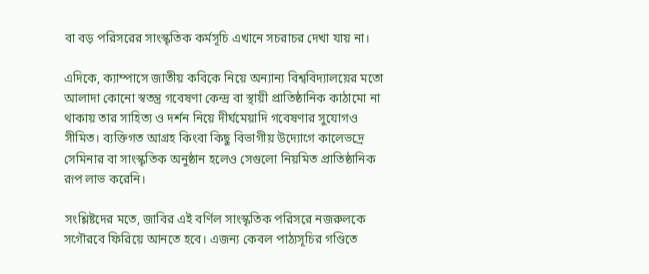বা বড় পরিসরের সাংস্কৃতিক কর্মসূচি এখানে সচরাচর দেখা যায় না।

এদিকে, ক্যাম্পাসে জাতীয় কবিকে নিয়ে অন্যান্য বিশ্ববিদ্যালয়ের মতো আলাদা কোনো স্বতন্ত্র গবেষণা কেন্দ্র বা স্থায়ী প্রাতিষ্ঠানিক কাঠামো না থাকায় তার সাহিত্য ও দর্শন নিয়ে দীর্ঘমেয়াদি গবেষণার সুযোগও সীমিত। ব্যক্তিগত আগ্রহ কিংবা কিছু বিভাগীয় উদ্যোগে কালেভদ্রে সেমিনার বা সাংস্কৃতিক অনুষ্ঠান হলেও সেগুলো নিয়মিত প্রাতিষ্ঠানিক রূপ লাভ করেনি।

সংশ্লিষ্টদের মতে, জাবির এই বর্ণিল সাংস্কৃতিক পরিসরে নজরুলকে সগৌরবে ফিরিয়ে আনতে হবে। এজন্য কেবল পাঠ্যসূচির গণ্ডিতে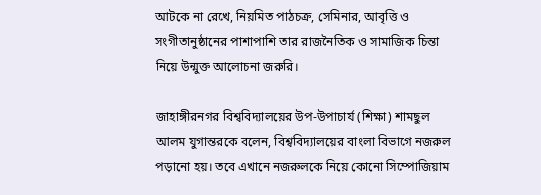আটকে না রেখে, নিয়মিত পাঠচক্র, সেমিনার, আবৃত্তি ও সংগীতানুষ্ঠানের পাশাপাশি তার রাজনৈতিক ও সামাজিক চিন্তা নিয়ে উন্মুক্ত আলোচনা জরুরি।

জাহাঙ্গীরনগর বিশ্ববিদ্যালয়ের উপ-উপাচার্য (শিক্ষা) শামছুল আলম যুগান্তরকে বলেন, বিশ্ববিদ্যালয়ের বাংলা বিভাগে নজরুল পড়ানো হয়। তবে এখানে নজরুলকে নিয়ে কোনো সিম্পোজিয়াম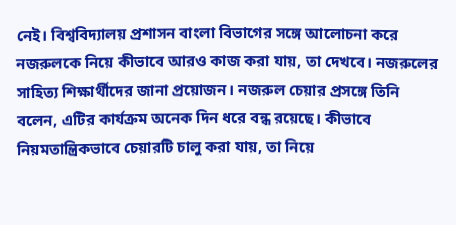নেই। বিশ্ববিদ্যালয় প্রশাসন বাংলা বিভাগের সঙ্গে আলোচনা করে নজরুলকে নিয়ে কীভাবে আরও কাজ করা যায়, তা দেখবে। নজরুলের সাহিত্য শিক্ষার্থীদের জানা প্রয়োজন। নজরুল চেয়ার প্রসঙ্গে তিনি বলেন, এটির কার্যক্রম অনেক দিন ধরে বন্ধ রয়েছে। কীভাবে নিয়মতান্ত্রিকভাবে চেয়ারটি চালু করা যায়, তা নিয়ে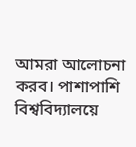আমরা আলোচনা করব। পাশাপাশি বিশ্ববিদ্যালয়ে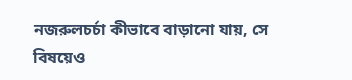নজরুলচর্চা কীভাবে বাড়ানো যায়, সে বিষয়েও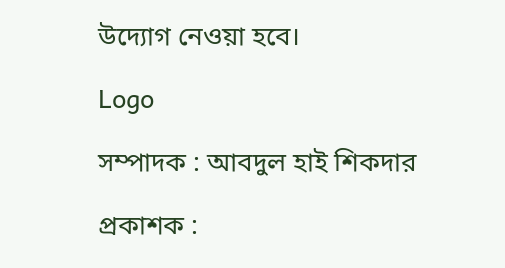উদ্যোগ নেওয়া হবে।

Logo

সম্পাদক : আবদুল হাই শিকদার

প্রকাশক :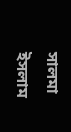সালমা ইসলাম